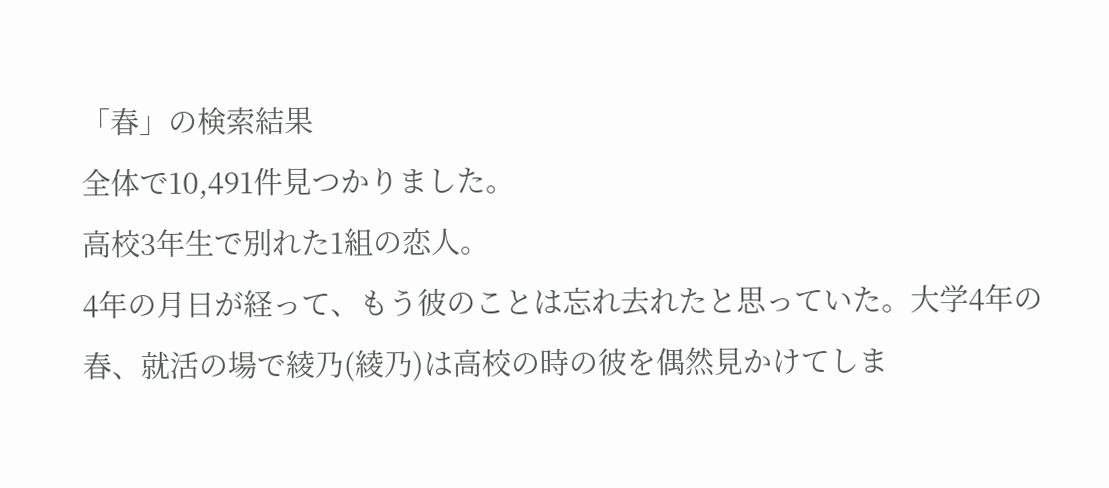「春」の検索結果
全体で10,491件見つかりました。
高校3年生で別れた1組の恋人。
4年の月日が経って、もう彼のことは忘れ去れたと思っていた。大学4年の春、就活の場で綾乃(綾乃)は高校の時の彼を偶然見かけてしま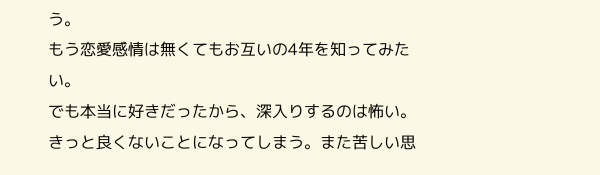う。
もう恋愛感情は無くてもお互いの4年を知ってみたい。
でも本当に好きだったから、深入りするのは怖い。きっと良くないことになってしまう。また苦しい思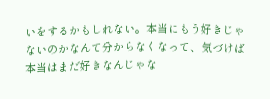いをするかもしれない。本当にもう好きじゃないのかなんて分からなくなって、気づけば本当はまだ好きなんじゃな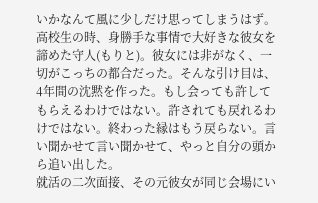いかなんて風に少しだけ思ってしまうはず。
高校生の時、身勝手な事情で大好きな彼女を諦めた守人(もりと)。彼女には非がなく、一切がこっちの都合だった。そんな引け目は、4年間の沈黙を作った。もし会っても許してもらえるわけではない。許されても戻れるわけではない。終わった縁はもう戻らない。言い聞かせて言い聞かせて、やっと自分の頭から追い出した。
就活の二次面接、その元彼女が同じ会場にい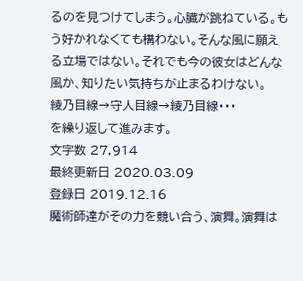るのを見つけてしまう。心臓が跳ねている。もう好かれなくても構わない。そんな風に願える立場ではない。それでも今の彼女はどんな風か、知りたい気持ちが止まるわけない。
綾乃目線→守人目線→綾乃目線・・・
を繰り返して進みます。
文字数 27,914
最終更新日 2020.03.09
登録日 2019.12.16
魔術師達がその力を競い合う、演舞。演舞は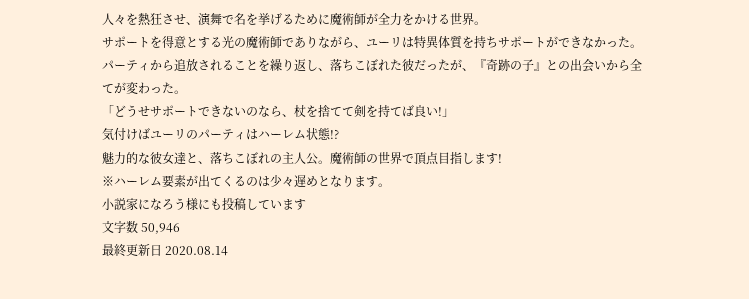人々を熱狂させ、演舞で名を挙げるために魔術師が全力をかける世界。
サポートを得意とする光の魔術師でありながら、ユーリは特異体質を持ちサポートができなかった。
パーティから追放されることを繰り返し、落ちこぼれた彼だったが、『奇跡の子』との出会いから全てが変わった。
「どうせサポートできないのなら、杖を捨てて剣を持てば良い!」
気付けばユーリのパーティはハーレム状態!?
魅力的な彼女達と、落ちこぼれの主人公。魔術師の世界で頂点目指します!
※ハーレム要素が出てくるのは少々遅めとなります。
小説家になろう様にも投稿しています
文字数 50,946
最終更新日 2020.08.14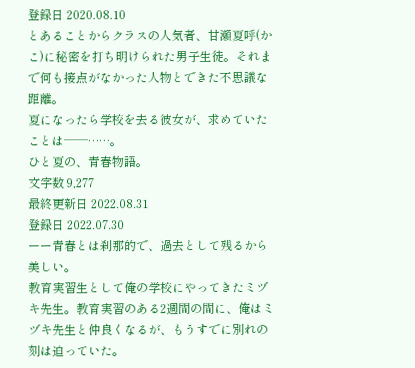登録日 2020.08.10
とあることからクラスの人気者、甘瀬夏呼(かこ)に秘密を打ち明けられた男子生徒。それまで何も接点がなかった人物とできた不思議な距離。
夏になったら学校を去る彼女が、求めていたことは──……。
ひと夏の、青春物語。
文字数 9,277
最終更新日 2022.08.31
登録日 2022.07.30
ーー青春とは刹那的で、過去として残るから美しい。
教育実習生として俺の学校にやってきたミヅキ先生。教育実習のある2週間の間に、俺はミヅキ先生と仲良くなるが、もうすでに別れの刻は迫っていた。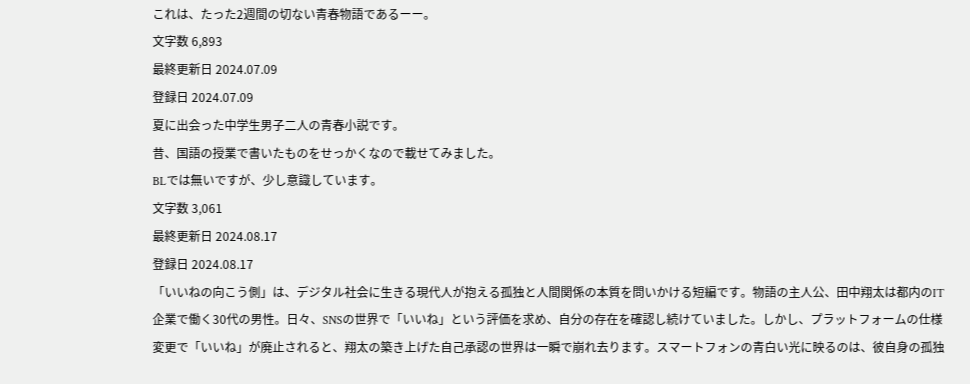これは、たった2週間の切ない青春物語であるーー。
文字数 6,893
最終更新日 2024.07.09
登録日 2024.07.09
夏に出会った中学生男子二人の青春小説です。
昔、国語の授業で書いたものをせっかくなので載せてみました。
BLでは無いですが、少し意識しています。
文字数 3,061
最終更新日 2024.08.17
登録日 2024.08.17
「いいねの向こう側」は、デジタル社会に生きる現代人が抱える孤独と人間関係の本質を問いかける短編です。物語の主人公、田中翔太は都内のIT企業で働く30代の男性。日々、SNSの世界で「いいね」という評価を求め、自分の存在を確認し続けていました。しかし、プラットフォームの仕様変更で「いいね」が廃止されると、翔太の築き上げた自己承認の世界は一瞬で崩れ去ります。スマートフォンの青白い光に映るのは、彼自身の孤独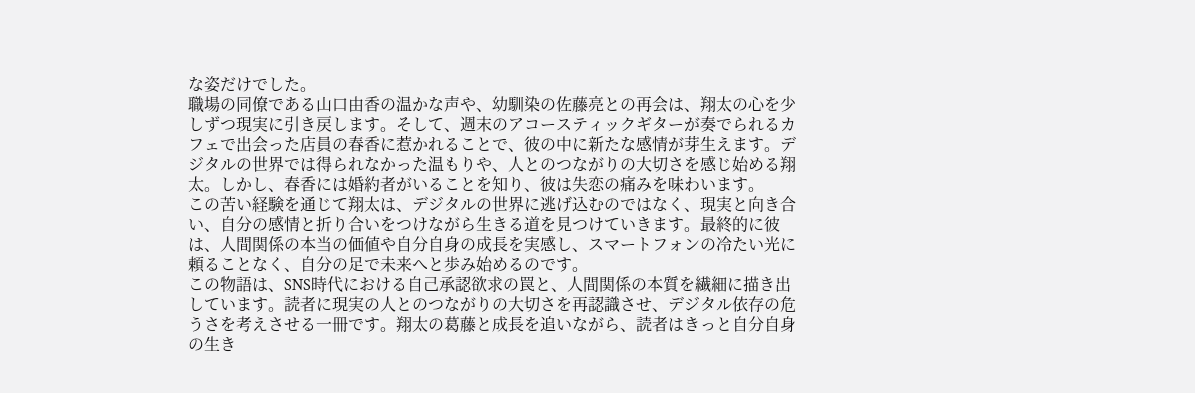な姿だけでした。
職場の同僚である山口由香の温かな声や、幼馴染の佐藤亮との再会は、翔太の心を少しずつ現実に引き戻します。そして、週末のアコースティックギターが奏でられるカフェで出会った店員の春香に惹かれることで、彼の中に新たな感情が芽生えます。デジタルの世界では得られなかった温もりや、人とのつながりの大切さを感じ始める翔太。しかし、春香には婚約者がいることを知り、彼は失恋の痛みを味わいます。
この苦い経験を通じて翔太は、デジタルの世界に逃げ込むのではなく、現実と向き合い、自分の感情と折り合いをつけながら生きる道を見つけていきます。最終的に彼は、人間関係の本当の価値や自分自身の成長を実感し、スマートフォンの冷たい光に頼ることなく、自分の足で未来へと歩み始めるのです。
この物語は、SNS時代における自己承認欲求の罠と、人間関係の本質を繊細に描き出しています。読者に現実の人とのつながりの大切さを再認識させ、デジタル依存の危うさを考えさせる一冊です。翔太の葛藤と成長を追いながら、読者はきっと自分自身の生き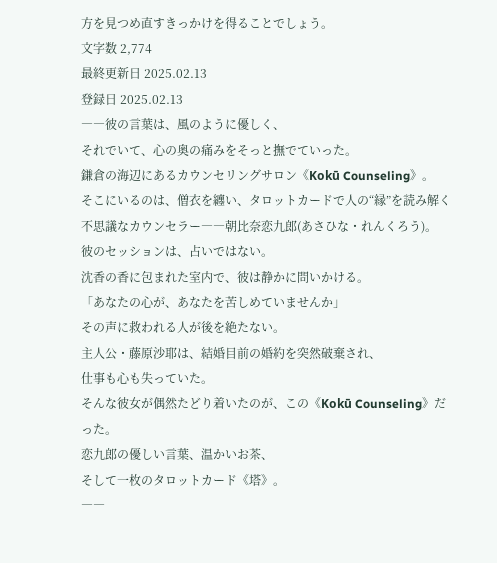方を見つめ直すきっかけを得ることでしょう。
文字数 2,774
最終更新日 2025.02.13
登録日 2025.02.13
――彼の言葉は、風のように優しく、
それでいて、心の奥の痛みをそっと撫でていった。
鎌倉の海辺にあるカウンセリングサロン《Kokū Counseling》。
そこにいるのは、僧衣を纏い、タロットカードで人の“縁”を読み解く
不思議なカウンセラー――朝比奈恋九郎(あさひな・れんくろう)。
彼のセッションは、占いではない。
沈香の香に包まれた室内で、彼は静かに問いかける。
「あなたの心が、あなたを苦しめていませんか」
その声に救われる人が後を絶たない。
主人公・藤原沙耶は、結婚目前の婚約を突然破棄され、
仕事も心も失っていた。
そんな彼女が偶然たどり着いたのが、この《Kokū Counseling》だった。
恋九郎の優しい言葉、温かいお茶、
そして一枚のタロットカード《塔》。
――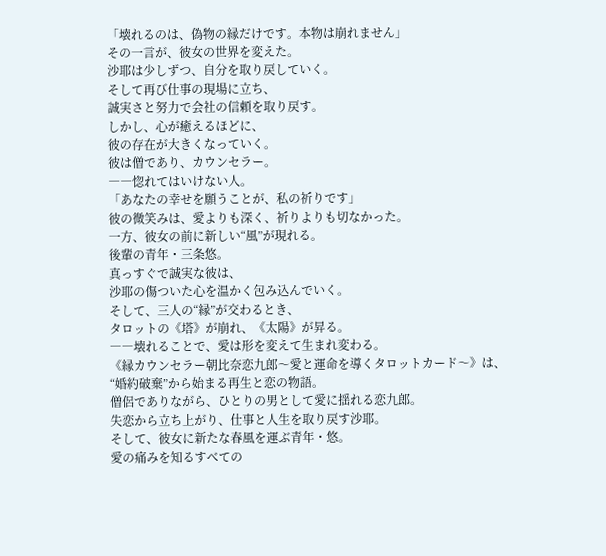「壊れるのは、偽物の縁だけです。本物は崩れません」
その一言が、彼女の世界を変えた。
沙耶は少しずつ、自分を取り戻していく。
そして再び仕事の現場に立ち、
誠実さと努力で会社の信頼を取り戻す。
しかし、心が癒えるほどに、
彼の存在が大きくなっていく。
彼は僧であり、カウンセラー。
――惚れてはいけない人。
「あなたの幸せを願うことが、私の祈りです」
彼の微笑みは、愛よりも深く、祈りよりも切なかった。
一方、彼女の前に新しい“風”が現れる。
後輩の青年・三条悠。
真っすぐで誠実な彼は、
沙耶の傷ついた心を温かく包み込んでいく。
そして、三人の“縁”が交わるとき、
タロットの《塔》が崩れ、《太陽》が昇る。
――壊れることで、愛は形を変えて生まれ変わる。
《縁カウンセラー朝比奈恋九郎〜愛と運命を導くタロットカード〜》は、
“婚約破棄”から始まる再生と恋の物語。
僧侶でありながら、ひとりの男として愛に揺れる恋九郎。
失恋から立ち上がり、仕事と人生を取り戻す沙耶。
そして、彼女に新たな春風を運ぶ青年・悠。
愛の痛みを知るすべての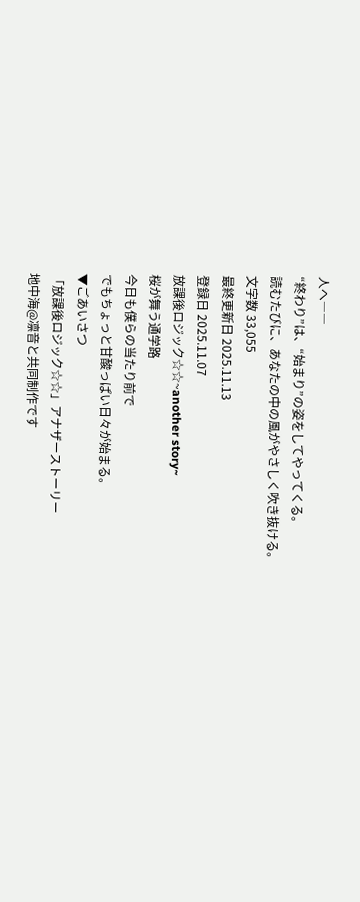人へ――
“終わり”は、“始まり”の姿をしてやってくる。
読むたびに、あなたの中の風がやさしく吹き抜ける。
文字数 33,055
最終更新日 2025.11.13
登録日 2025.11.07
放課後ロジック☆☆~another story~
桜が舞う通学路
今日も僕らの当たり前で
でもちょっと甘酸っぱい日々が始まる。
▼ごあいさつ
「放課後ロジック☆☆」アナザーストーリー
地中海@凛音と共同制作です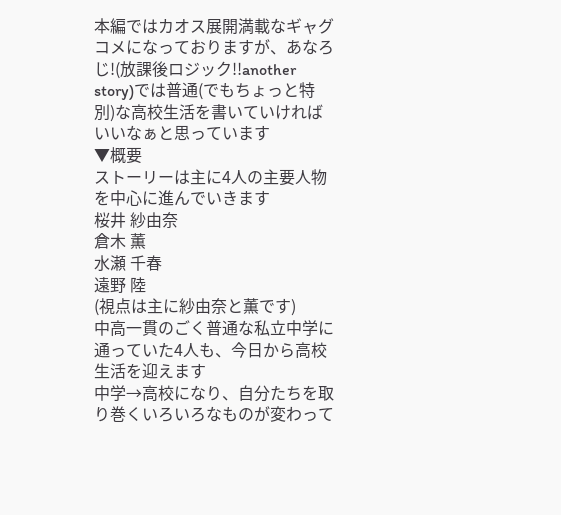本編ではカオス展開満載なギャグコメになっておりますが、あなろじ!(放課後ロジック!!another story)では普通(でもちょっと特別)な高校生活を書いていければいいなぁと思っています
▼概要
ストーリーは主に4人の主要人物を中心に進んでいきます
桜井 紗由奈
倉木 薫
水瀬 千春
遠野 陸
(視点は主に紗由奈と薫です)
中高一貫のごく普通な私立中学に通っていた4人も、今日から高校生活を迎えます
中学→高校になり、自分たちを取り巻くいろいろなものが変わって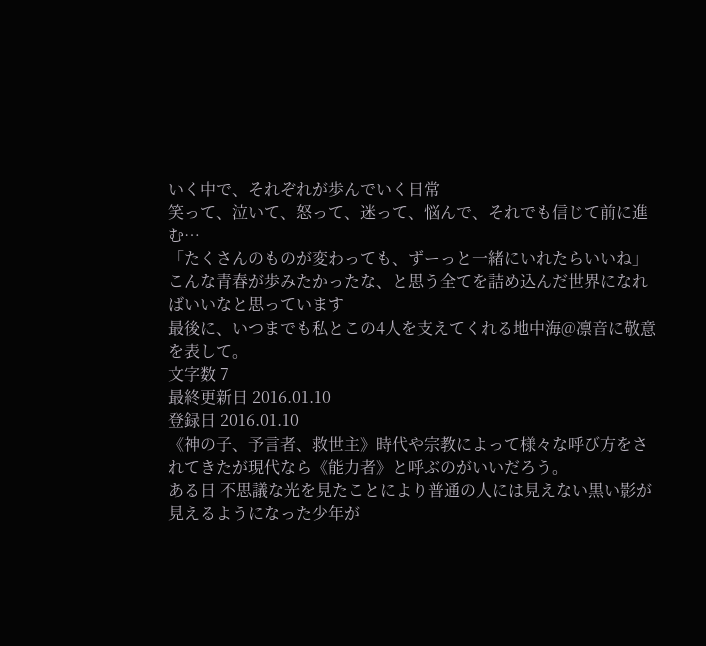いく中で、それぞれが歩んでいく日常
笑って、泣いて、怒って、迷って、悩んで、それでも信じて前に進む…
「たくさんのものが変わっても、ずーっと一緒にいれたらいいね」
こんな青春が歩みたかったな、と思う全てを詰め込んだ世界になればいいなと思っています
最後に、いつまでも私とこの4人を支えてくれる地中海@凛音に敬意を表して。
文字数 7
最終更新日 2016.01.10
登録日 2016.01.10
《神の子、予言者、救世主》時代や宗教によって様々な呼び方をされてきたが現代なら《能力者》と呼ぶのがいいだろう。
ある日 不思議な光を見たことにより普通の人には見えない黒い影が見えるようになった少年が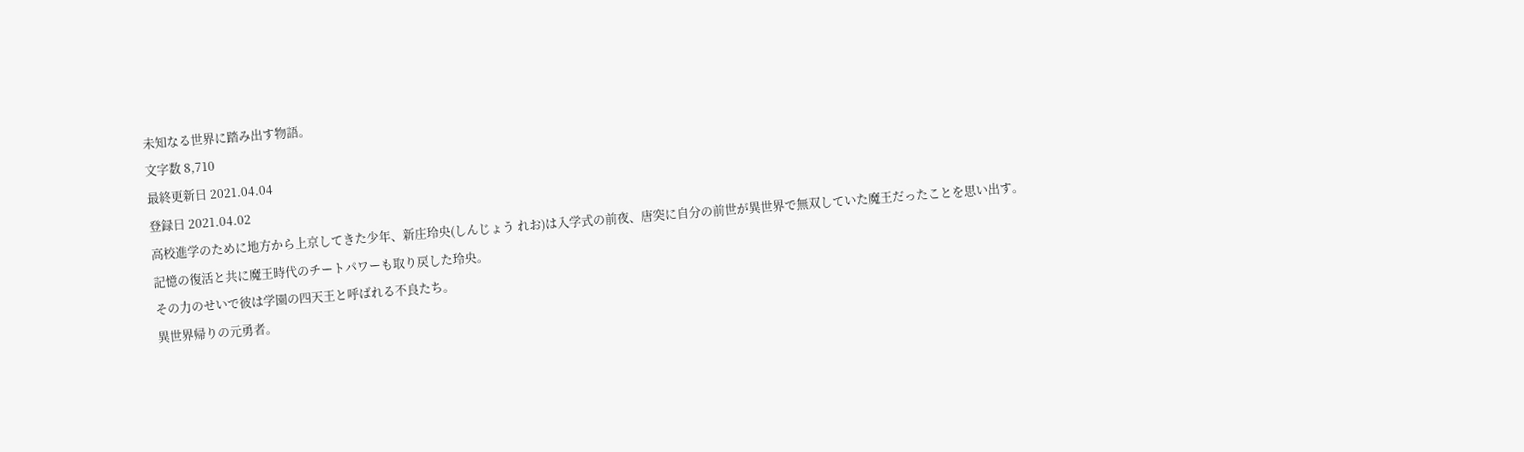未知なる世界に踏み出す物語。
文字数 8,710
最終更新日 2021.04.04
登録日 2021.04.02
高校進学のために地方から上京してきた少年、新庄玲央(しんじょう れお)は入学式の前夜、唐突に自分の前世が異世界で無双していた魔王だったことを思い出す。
記憶の復活と共に魔王時代のチートパワーも取り戻した玲央。
その力のせいで彼は学園の四天王と呼ばれる不良たち。
異世界帰りの元勇者。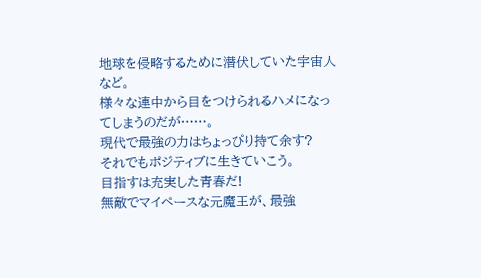地球を侵略するために潜伏していた宇宙人など。
様々な連中から目をつけられるハメになってしまうのだが……。
現代で最強の力はちょっぴり持て余す?
それでもポジティブに生きていこう。
目指すは充実した青春だ!
無敵でマイペースな元魔王が、最強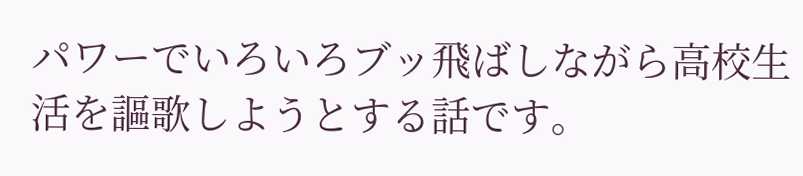パワーでいろいろブッ飛ばしながら高校生活を謳歌しようとする話です。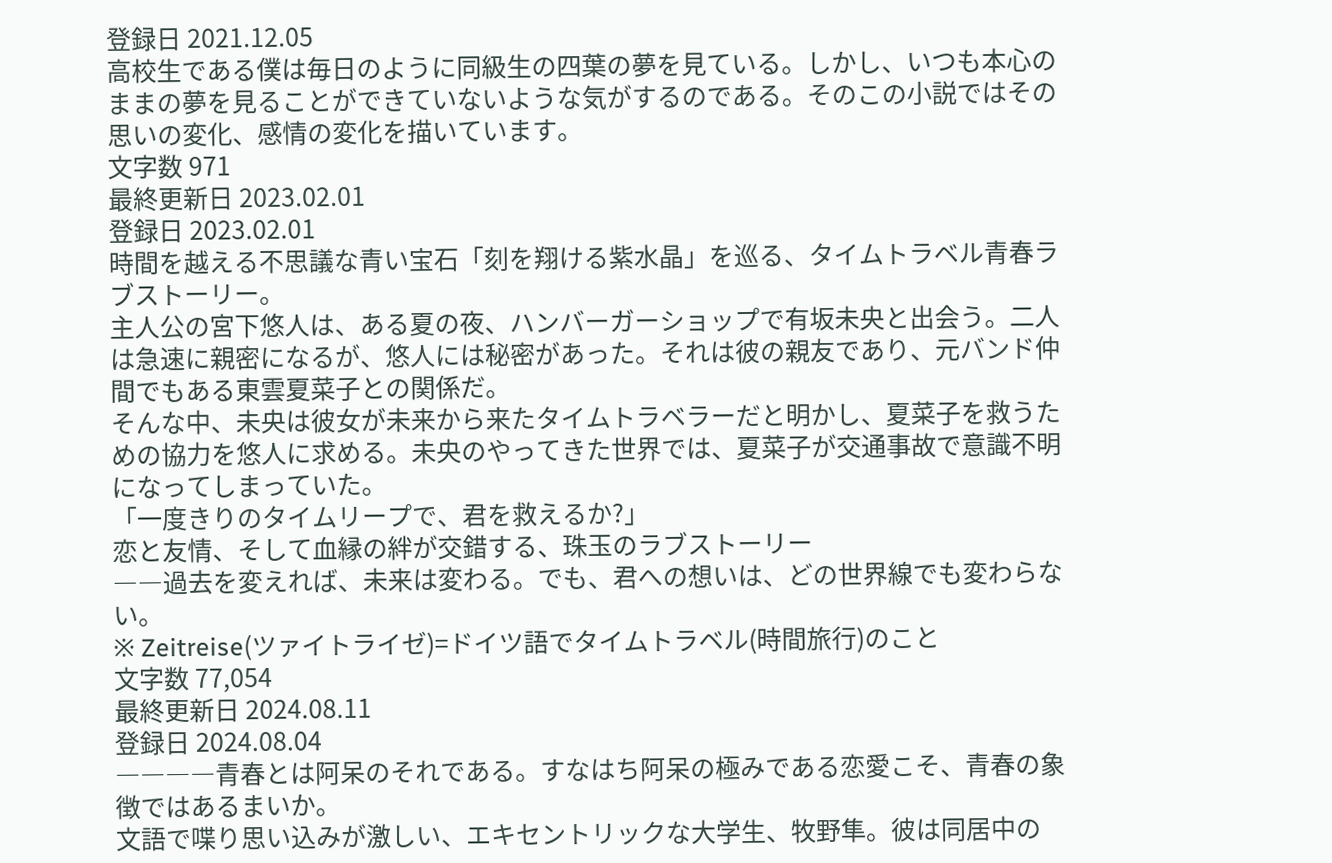登録日 2021.12.05
高校生である僕は毎日のように同級生の四葉の夢を見ている。しかし、いつも本心のままの夢を見ることができていないような気がするのである。そのこの小説ではその思いの変化、感情の変化を描いています。
文字数 971
最終更新日 2023.02.01
登録日 2023.02.01
時間を越える不思議な青い宝石「刻を翔ける紫水晶」を巡る、タイムトラベル青春ラブストーリー。
主人公の宮下悠人は、ある夏の夜、ハンバーガーショップで有坂未央と出会う。二人は急速に親密になるが、悠人には秘密があった。それは彼の親友であり、元バンド仲間でもある東雲夏菜子との関係だ。
そんな中、未央は彼女が未来から来たタイムトラベラーだと明かし、夏菜子を救うための協力を悠人に求める。未央のやってきた世界では、夏菜子が交通事故で意識不明になってしまっていた。
「一度きりのタイムリープで、君を救えるか?」
恋と友情、そして血縁の絆が交錯する、珠玉のラブストーリー
――過去を変えれば、未来は変わる。でも、君への想いは、どの世界線でも変わらない。
※ Zeitreise(ツァイトライゼ)=ドイツ語でタイムトラベル(時間旅行)のこと
文字数 77,054
最終更新日 2024.08.11
登録日 2024.08.04
――――青春とは阿呆のそれである。すなはち阿呆の極みである恋愛こそ、青春の象徴ではあるまいか。
文語で喋り思い込みが激しい、エキセントリックな大学生、牧野隼。彼は同居中の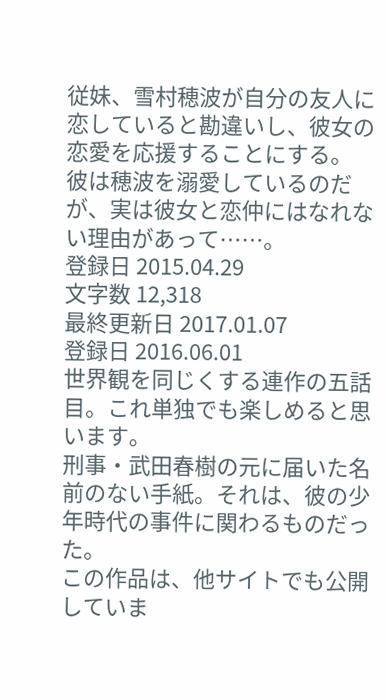従妹、雪村穂波が自分の友人に恋していると勘違いし、彼女の恋愛を応援することにする。
彼は穂波を溺愛しているのだが、実は彼女と恋仲にはなれない理由があって……。
登録日 2015.04.29
文字数 12,318
最終更新日 2017.01.07
登録日 2016.06.01
世界観を同じくする連作の五話目。これ単独でも楽しめると思います。
刑事・武田春樹の元に届いた名前のない手紙。それは、彼の少年時代の事件に関わるものだった。
この作品は、他サイトでも公開していま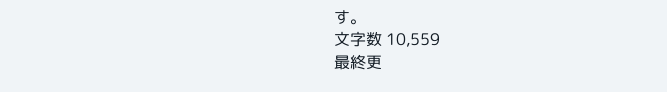す。
文字数 10,559
最終更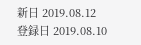新日 2019.08.12
登録日 2019.08.10